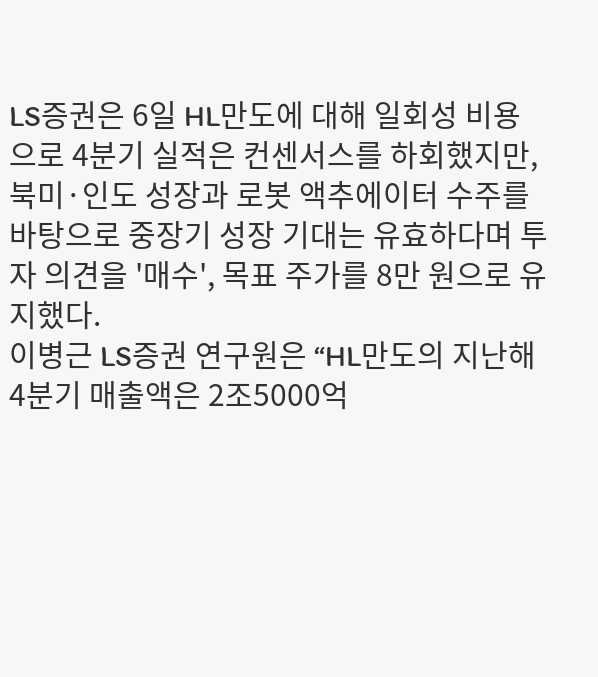LS증권은 6일 HL만도에 대해 일회성 비용으로 4분기 실적은 컨센서스를 하회했지만, 북미·인도 성장과 로봇 액추에이터 수주를 바탕으로 중장기 성장 기대는 유효하다며 투자 의견을 '매수', 목표 주가를 8만 원으로 유지했다.
이병근 LS증권 연구원은 “HL만도의 지난해 4분기 매출액은 2조5000억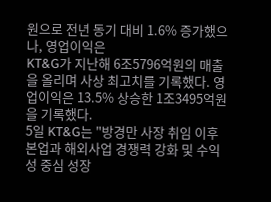원으로 전년 동기 대비 1.6% 증가했으나, 영업이익은
KT&G가 지난해 6조5796억원의 매출을 올리며 사상 최고치를 기록했다. 영업이익은 13.5% 상승한 1조3495억원을 기록했다.
5일 KT&G는 "방경만 사장 취임 이후 본업과 해외사업 경쟁력 강화 및 수익성 중심 성장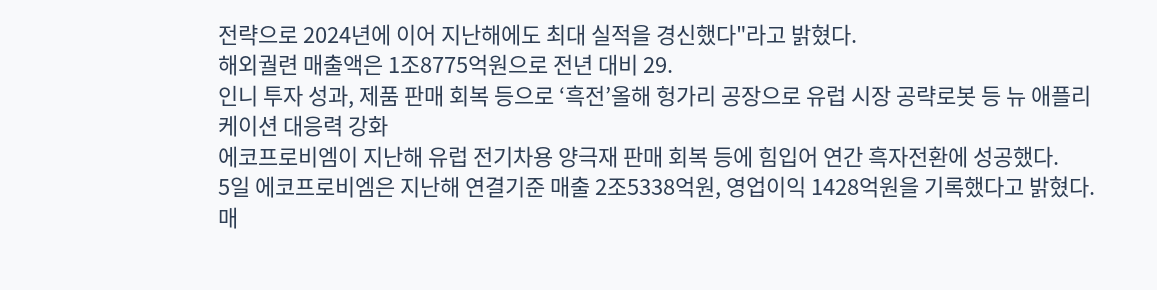전략으로 2024년에 이어 지난해에도 최대 실적을 경신했다"라고 밝혔다.
해외궐련 매출액은 1조8775억원으로 전년 대비 29.
인니 투자 성과, 제품 판매 회복 등으로 ‘흑전’올해 헝가리 공장으로 유럽 시장 공략로봇 등 뉴 애플리케이션 대응력 강화
에코프로비엠이 지난해 유럽 전기차용 양극재 판매 회복 등에 힘입어 연간 흑자전환에 성공했다.
5일 에코프로비엠은 지난해 연결기준 매출 2조5338억원, 영업이익 1428억원을 기록했다고 밝혔다. 매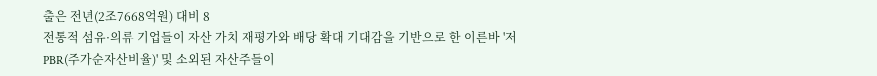출은 전년(2조7668억원) 대비 8
전통적 섬유·의류 기업들이 자산 가치 재평가와 배당 확대 기대감을 기반으로 한 이른바 '저PBR(주가순자산비율)' 및 소외된 자산주들이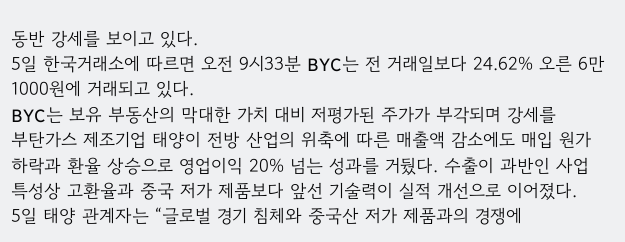동반 강세를 보이고 있다.
5일 한국거래소에 따르면 오전 9시33분 BYC는 전 거래일보다 24.62% 오른 6만1000원에 거래되고 있다.
BYC는 보유 부동산의 막대한 가치 대비 저평가된 주가가 부각되며 강세를
부탄가스 제조기업 태양이 전방 산업의 위축에 따른 매출액 감소에도 매입 원가 하락과 환율 상승으로 영업이익 20% 넘는 성과를 거뒀다. 수출이 과반인 사업 특성상 고환율과 중국 저가 제품보다 앞선 기술력이 실적 개선으로 이어졌다.
5일 태양 관계자는 “글로벌 경기 침체와 중국산 저가 제품과의 경쟁에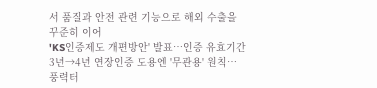서 품질과 안전 관련 기능으로 해외 수출을 꾸준히 이어
'KS인증제도 개편방안' 발표⋯인증 유효기간 3년→4년 연장인증 도용엔 '무관용' 원칙⋯풍력터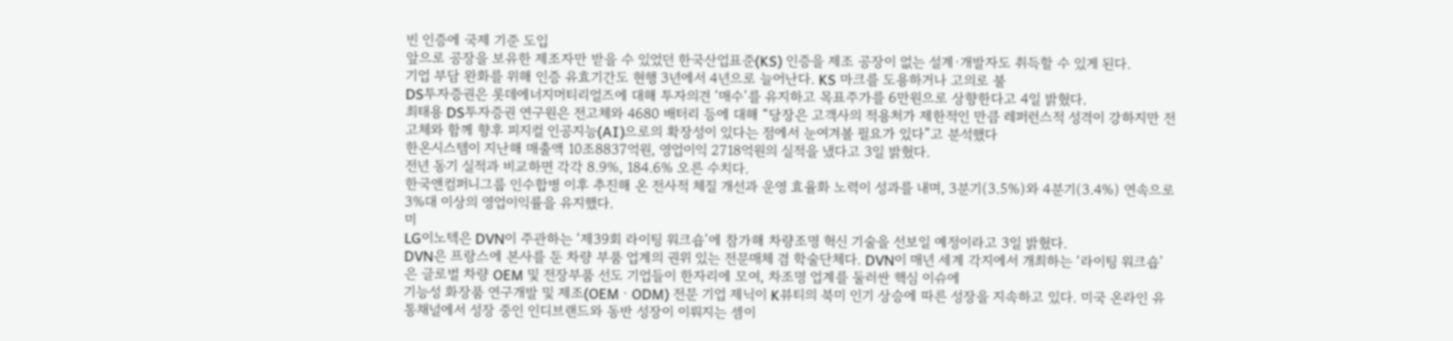빈 인증에 국제 기준 도입
앞으로 공장을 보유한 제조자만 받을 수 있었던 한국산업표준(KS) 인증을 제조 공장이 없는 설계·개발자도 취득할 수 있게 된다.
기업 부담 완화를 위해 인증 유효기간도 현행 3년에서 4년으로 늘어난다. KS 마크를 도용하거나 고의로 불
DS투자증권은 롯데에너지머티리얼즈에 대해 투자의견 ‘매수’를 유지하고 목표주가를 6만원으로 상향한다고 4일 밝혔다.
최태용 DS투자증권 연구원은 전고체와 4680 배터리 등에 대해 “당장은 고객사의 적용처가 제한적인 만큼 레퍼런스적 성격이 강하지만 전고체와 함께 향후 피지컬 인공지능(AI)으로의 확장성이 있다는 점에서 눈여겨볼 필요가 있다”고 분석했다
한온시스템이 지난해 매출액 10조8837억원, 영업이익 2718억원의 실적을 냈다고 3일 밝혔다.
전년 동기 실적과 비교하면 각각 8.9%, 184.6% 오른 수치다.
한국앤컴퍼니그룹 인수합병 이후 추진해 온 전사적 체질 개선과 운영 효율화 노력이 성과를 내며, 3분기(3.5%)와 4분기(3.4%) 연속으로 3%대 이상의 영업이익률을 유지했다.
미
LG이노텍은 DVN이 주관하는 ‘제39회 라이팅 워크숍’에 참가해 차량조명 혁신 기술을 선보일 예정이라고 3일 밝혔다.
DVN은 프랑스에 본사를 둔 차량 부품 업계의 권위 있는 전문매체 겸 학술단체다. DVN이 매년 세계 각지에서 개최하는 ‘라이팅 워크숍’은 글로벌 차량 OEM 및 전장부품 선도 기업들이 한자리에 모여, 차조명 업계를 둘러싼 핵심 이슈에
기능성 화장품 연구개발 및 제조(OEMㆍODM) 전문 기업 제닉이 K뷰티의 북미 인기 상승에 따른 성장을 지속하고 있다. 미국 온라인 유통채널에서 성장 중인 인디브랜드와 동반 성장이 이뤄지는 셈이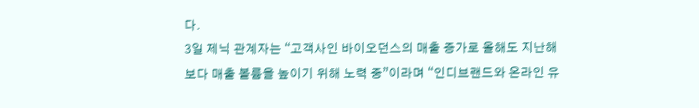다.
3일 제닉 관계자는 “고객사인 바이오던스의 매출 증가로 올해도 지난해보다 매출 볼륨을 높이기 위해 노력 중”이라며 “인디브랜드와 온라인 유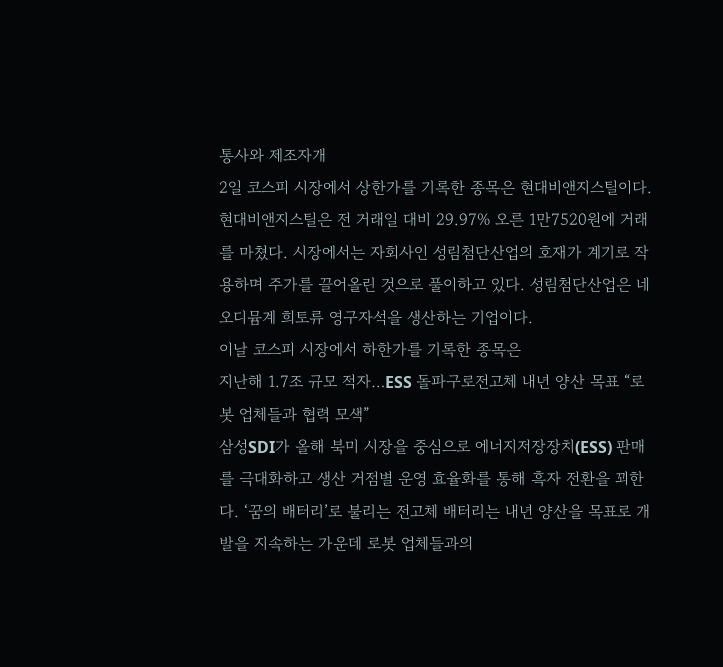통사와 제조자개
2일 코스피 시장에서 상한가를 기록한 종목은 현대비앤지스틸이다.
현대비앤지스틸은 전 거래일 대비 29.97% 오른 1만7520원에 거래를 마쳤다. 시장에서는 자회사인 성림첨단산업의 호재가 계기로 작용하며 주가를 끌어올린 것으로 풀이하고 있다. 성림첨단산업은 네오디뮴계 희토류 영구자석을 생산하는 기업이다.
이날 코스피 시장에서 하한가를 기록한 종목은
지난해 1.7조 규모 적자…ESS 돌파구로전고체 내년 양산 목표 “로봇 업체들과 협력 모색”
삼성SDI가 올해 북미 시장을 중심으로 에너지저장장치(ESS) 판매를 극대화하고 생산 거점별 운영 효율화를 통해 흑자 전환을 꾀한다. ‘꿈의 배터리’로 불리는 전고체 배터리는 내년 양산을 목표로 개발을 지속하는 가운데 로봇 업체들과의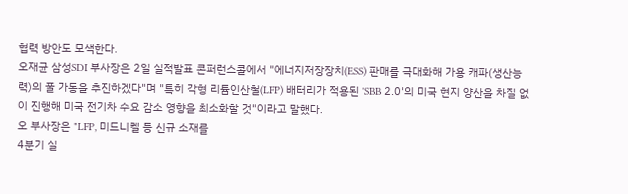협력 방안도 모색한다.
오재균 삼성SDI 부사장은 2일 실적발표 콘퍼런스콜에서 "에너지저장장치(ESS) 판매를 극대화해 가용 캐파(생산능력)의 풀 가동을 추진하겠다"며 "특히 각형 리튬인산철(LFP) 배터리가 적용된 'SBB 2.0'의 미국 현지 양산을 차질 없이 진행해 미국 전기차 수요 감소 영향을 최소화할 것"이라고 말했다.
오 부사장은 "LFP, 미드니켈 등 신규 소재를
4분기 실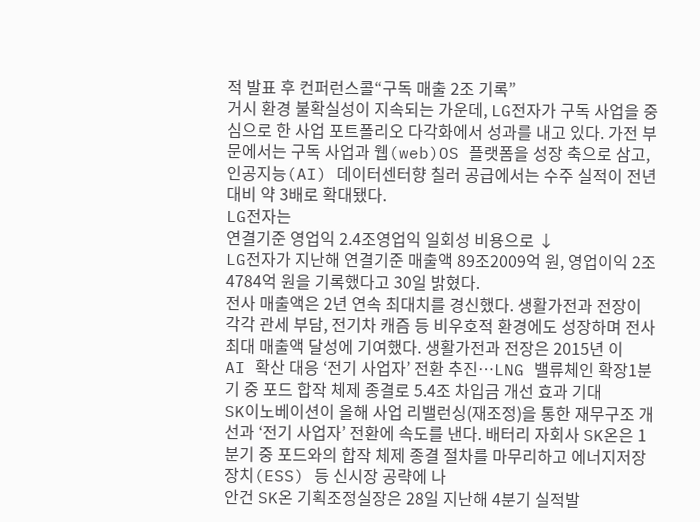적 발표 후 컨퍼런스콜“구독 매출 2조 기록”
거시 환경 불확실성이 지속되는 가운데, LG전자가 구독 사업을 중심으로 한 사업 포트폴리오 다각화에서 성과를 내고 있다. 가전 부문에서는 구독 사업과 웹(web)OS 플랫폼을 성장 축으로 삼고, 인공지능(AI) 데이터센터향 칠러 공급에서는 수주 실적이 전년 대비 약 3배로 확대됐다.
LG전자는
연결기준 영업익 2.4조영업익 일회성 비용으로 ↓
LG전자가 지난해 연결기준 매출액 89조2009억 원, 영업이익 2조4784억 원을 기록했다고 30일 밝혔다.
전사 매출액은 2년 연속 최대치를 경신했다. 생활가전과 전장이 각각 관세 부담, 전기차 캐즘 등 비우호적 환경에도 성장하며 전사 최대 매출액 달성에 기여했다. 생활가전과 전장은 2015년 이
AI 확산 대응 ‘전기 사업자’ 전환 추진…LNG 밸류체인 확장1분기 중 포드 합작 체제 종결로 5.4조 차입금 개선 효과 기대
SK이노베이션이 올해 사업 리밸런싱(재조정)을 통한 재무구조 개선과 ‘전기 사업자’ 전환에 속도를 낸다. 배터리 자회사 SK온은 1분기 중 포드와의 합작 체제 종결 절차를 마무리하고 에너지저장장치(ESS) 등 신시장 공략에 나
안건 SK온 기획조정실장은 28일 지난해 4분기 실적발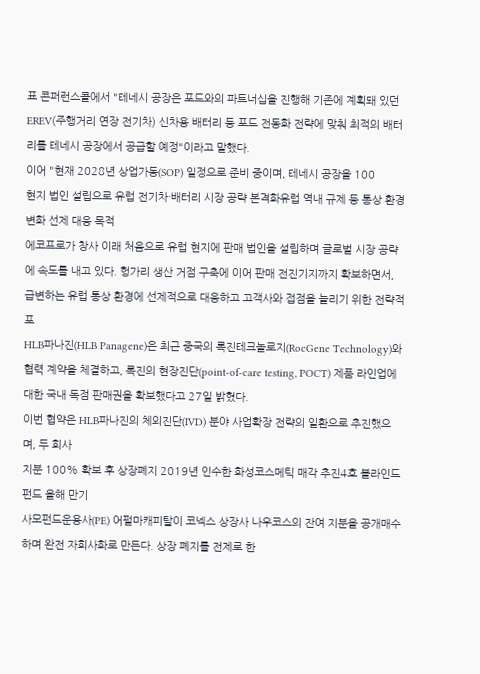표 콘퍼런스콜에서 "테네시 공장은 포드와의 파트너십을 진행해 기존에 계획돼 있던 EREV(주행거리 연장 전기차) 신차용 배터리 등 포드 전동화 전략에 맞춰 최적의 배터리를 테네시 공장에서 공급할 예정"이라고 말했다.
이어 "현재 2028년 상업가동(SOP) 일정으로 준비 중이며, 테네시 공장을 100
현지 법인 설립으로 유럽 전기차·배터리 시장 공략 본격화유럽 역내 규제 등 통상 환경 변화 선제 대응 목적
에코프로가 창사 이래 처음으로 유럽 현지에 판매 법인을 설립하며 글로벌 시장 공략에 속도를 내고 있다. 헝가리 생산 거점 구축에 이어 판매 전진기지까지 확보하면서, 급변하는 유럽 통상 환경에 선제적으로 대응하고 고객사와 접점을 늘리기 위한 전략적 포
HLB파나진(HLB Panagene)은 최근 중국의 록진테크놀로지(RocGene Technology)와 협력 계약을 체결하고, 록진의 현장진단(point-of-care testing, POCT) 제품 라인업에 대한 국내 독점 판매권을 확보했다고 27일 밝혔다.
이번 협약은 HLB파나진의 체외진단(IVD) 분야 사업확장 전략의 일환으로 추진했으며, 두 회사
지분 100% 확보 후 상장폐지 2019년 인수한 화성코스메틱 매각 추진4호 블라인드펀드 올해 만기
사모펀드운용사(PE) 어펄마캐피탈이 코넥스 상장사 나우코스의 잔여 지분을 공개매수하며 완전 자회사화로 만든다. 상장 폐지를 전제로 한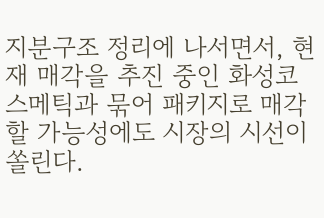지분구조 정리에 나서면서, 현재 매각을 추진 중인 화성코스메틱과 묶어 패키지로 매각할 가능성에도 시장의 시선이 쏠린다.